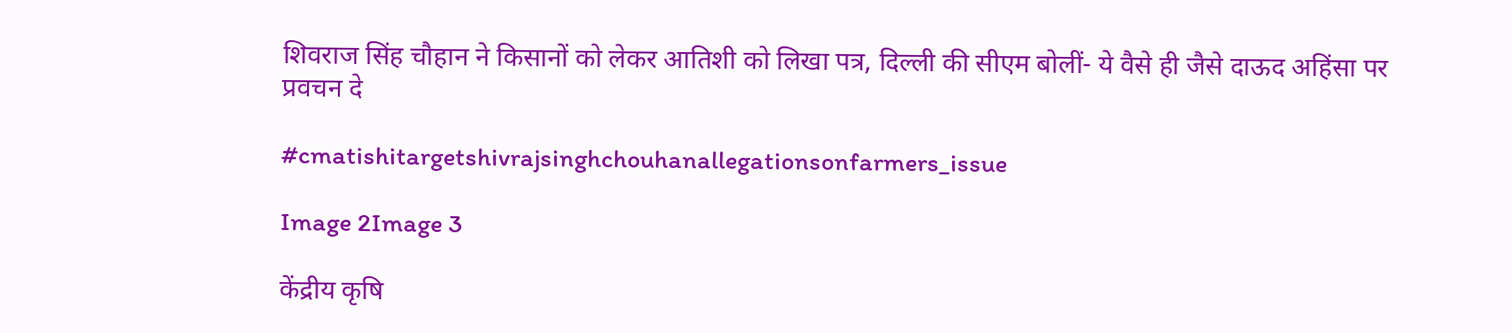शिवराज सिंह चौहान ने किसानों को लेकर आतिशी को लिखा पत्र, दिल्ली की सीएम बोलीं- ये वैसे ही जैसे दाऊद अहिंसा पर प्रवचन दे

#cmatishitargetshivrajsinghchouhanallegationsonfarmers_issue

Image 2Image 3

केंद्रीय कृषि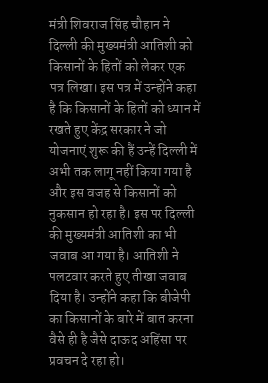मंत्री शिवराज सिंह चौहान ने दिल्ली की मुख्यमंत्री आतिशी को किसानों के हितों को लेकर एक पत्र लिखा। इस पत्र में उन्होंने कहा है कि किसानों के हितों को ध्यान में रखते हुए केंद्र सरकार ने जो योजनाएं शुरू की हैं उन्हें दिल्ली में अभी तक लागू नहीं किया गया है और इस वजह से किसानों को नुकसान हो रहा है। इस पर दिल्ली की मुख्यमंत्री आतिशी का भी जवाब आ गया है। आतिशी ने पलटवार करते हुए तीखा जवाब दिया है। उन्होंने कहा कि बीजेपी का किसानों के बारे में बात करना वैसे ही है जैसे दाऊद अहिंसा पर प्रवचन दे रहा हो।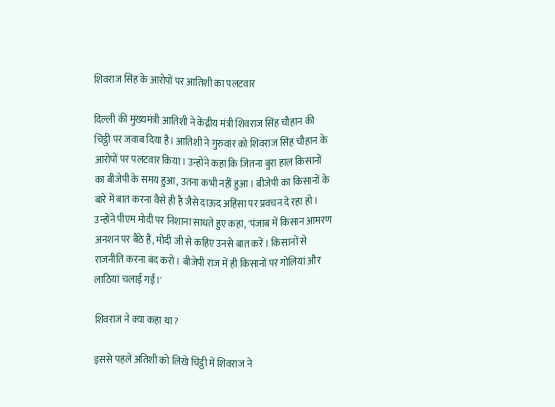शिवराज सिंह के आरोपों पर आतिशी का पलटवार

दिल्ली की मुख्यमंत्री आतिशी ने केंद्रीय मंत्री शिवराज सिंह चौहान की चिट्ठी पर जवाब दिया है। आतिशी ने गुरुवार को शिवराज सिंह चौहान के आरोपों पर पलटवार किया। उन्होंने कहा कि जितना बुरा हाल किसानों का बीजेपी के समय हुआ, उतना कभी नहीं हुआ। बीजेपी का किसानों के बारे में बात करना वैसे ही है जैसे दाऊद अहिंसा पर प्रवचन दे रहा हो। उन्होंने पीएम मोदी पर निशाना साधते हुए कहा, 'पंजाब में किसान आमरण अनशन पर बैठे हैं, मोदी जी से कहिए उनसे बात करें। किसानों से राजनीति करना बंद करो। बीजेपी राज में ही किसानों पर गोलियां और लाठियां चलाई गईं।'

शिवराज ने क्या कहा था?

इससे पहले अतिशी को लिखे चिट्ठी में शिवराज ने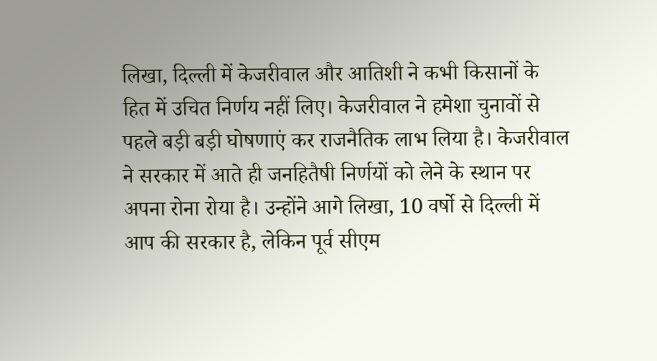लिखा, दिल्ली में केजरीवाल और आतिशी ने कभी किसानों के हित में उचित निर्णय नहीं लिए। केजरीवाल ने हमेशा चुनावों से पहले बड़ी बड़ी घोषणाएं कर राजनैतिक लाभ लिया है। केजरीवाल ने सरकार में आते ही जनहितैषी निर्णयों को लेने के स्थान पर अपना रोना रोया है। उन्होंने आगे लिखा, 10 वर्षो से दिल्ली में आप की सरकार है, लेकिन पूर्व सीएम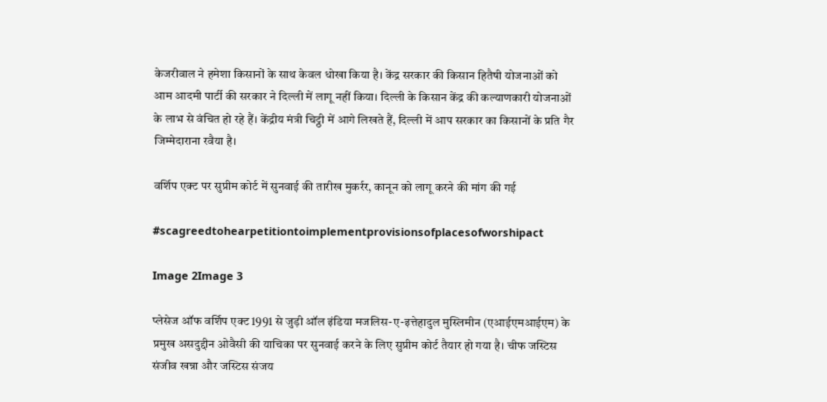केजरीवाल ने हमेशा किसानों के साथ केवल धोखा किया है। केंद्र सरकार की किसान हितैषी योजनाओं को आम आदमी पार्टी की सरकार ने दिल्ली में लागू नहीं किया। दिल्ली के किसान केंद्र की कल्याणकारी योजनाओं के लाभ से वंचित हो रहे हैं। केंद्रीय मंत्री चिट्ठी में आगे लिखते हैं, दिल्ली में आप सरकार का किसानों के प्रति गैर जिम्मेदाराना रवैया है।

वर्शिप एक्ट पर सुप्रीम कोर्ट में सुनवाई की तारीख मुकर्रर, कानून को लागू करने की मांग की गई

#scagreedtohearpetitiontoimplementprovisionsofplacesofworshipact

Image 2Image 3

प्लेसेज ऑफ वर्शिप एक्ट 1991 से जुड़ी ऑल इंडिया मजलिस-ए-इत्तेहादुल मुस्लिमीन (एआईएमआईएम) के प्रमुख असदुद्दीन ओवैसी की याचिका पर सुनवाई करने के लिए सुप्रीम कोर्ट तैयार हो गया है। चीफ जस्टिस संजीव खन्ना और जस्टिस संजय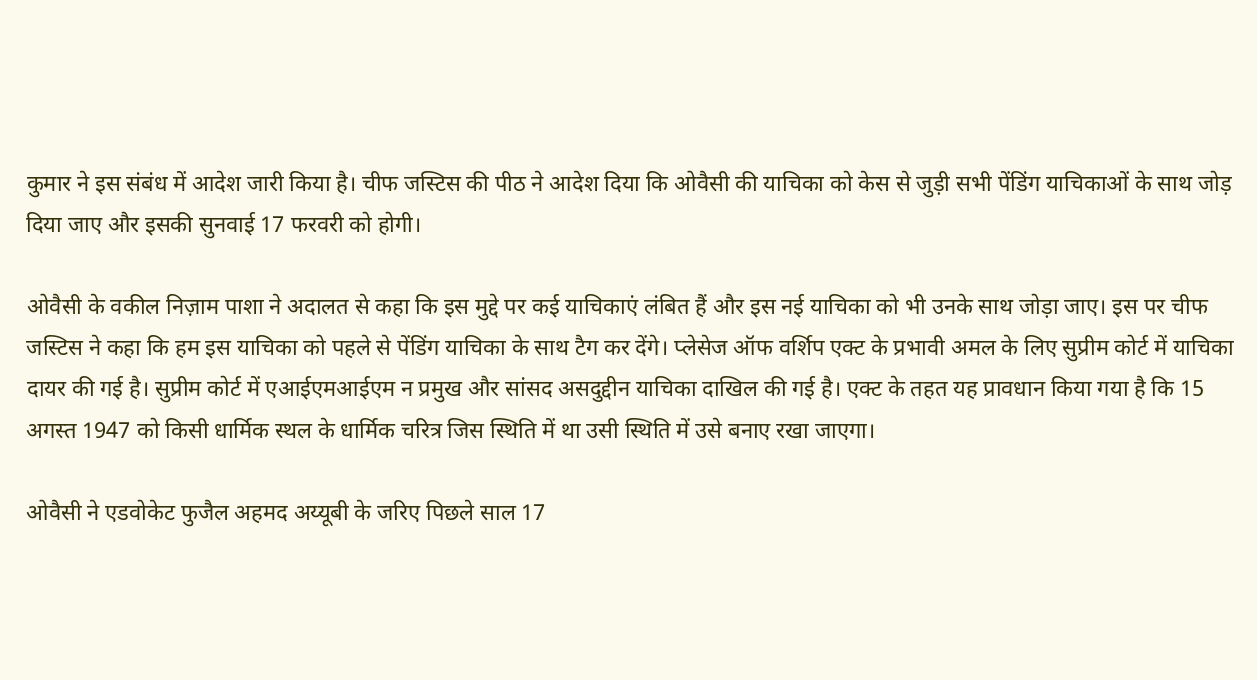कुमार ने इस संबंध में आदेश जारी किया है। चीफ जस्टिस की पीठ ने आदेश दिया कि ओवैसी की याचिका को केस से जुड़ी सभी पेंडिंग याचिकाओं के साथ जोड़ दिया जाए और इसकी सुनवाई 17 फरवरी को होगी।

ओवैसी के वकील निज़ाम पाशा ने अदालत से कहा कि इस मुद्दे पर कई याचिकाएं लंबित हैं और इस नई याचिका को भी उनके साथ जोड़ा जाए। इस पर चीफ जस्टिस ने कहा कि हम इस याचिका को पहले से पेंडिंग याचिका के साथ टैग कर देंगे। प्लेसेज ऑफ वर्शिप एक्ट के प्रभावी अमल के लिए सुप्रीम कोर्ट में याचिका दायर की गई है। सुप्रीम कोर्ट में एआईएमआईएम न प्रमुख और सांसद असदुद्दीन याचिका दाखिल की गई है। एक्ट के तहत यह प्रा‌वधान किया गया है कि 15 अगस्त 1947 को किसी धार्मिक स्थल के धार्मिक चरित्र जिस स्थिति में था उसी स्थिति में उसे बनाए रखा जाएगा।

ओवैसी ने एडवोकेट फुजैल अहमद अय्यूबी के जरिए पिछले साल 17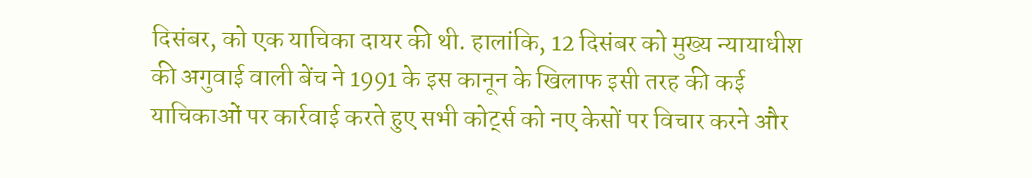दिसंबर, को एक याचिका दायर की थी. हालांकि, 12 दिसंबर को मुख्य न्यायाधीश की अगुवाई वाली बेंच ने 1991 के इस कानून के खिलाफ इसी तरह की कई याचिकाओं पर कार्रवाई करते हुए सभी कोर्ट्स को नए केसों पर विचार करने और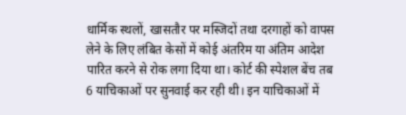धार्मिक स्थलों, खासतौर पर मस्जिदों तथा दरगाहों को वापस लेने के लिए लंबित केसों में कोई अंतरिम या अंतिम आदेश पारित करने से रोक लगा दिया था। कोर्ट की स्पेशल बेंच तब 6 याचिकाओं पर सुनवाई कर रही थी। इन याचिकाओं में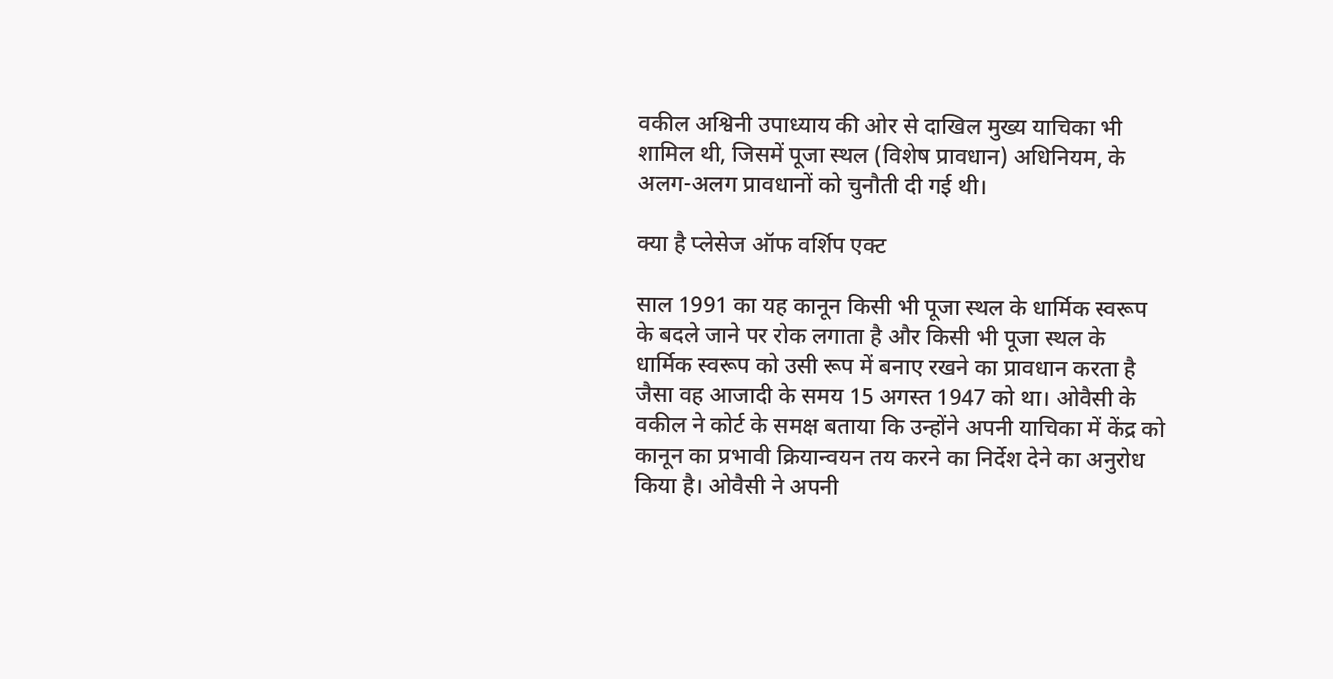वकील अश्विनी उपाध्याय की ओर से दाखिल मुख्य याचिका भी शामिल थी, जिसमें पूजा स्थल (विशेष प्रावधान) अधिनियम, के अलग-अलग प्रावधानों को चुनौती दी गई थी।

क्या है प्लेसेज ऑफ वर्शिप एक्ट

साल 1991 का यह कानून किसी भी पूजा स्थल के धार्मिक स्वरूप के बदले जाने पर रोक लगाता है और किसी भी पूजा स्थल के धार्मिक स्वरूप को उसी रूप में बनाए रखने का प्रावधान करता है जैसा वह आजादी के समय 15 अगस्त 1947 को था। ओवैसी के वकील ने कोर्ट के समक्ष बताया कि उन्होंने अपनी याचिका में केंद्र को कानून का प्रभावी क्रियान्वयन तय करने का निर्देश देने का अनुरोध किया है। ओवैसी ने अपनी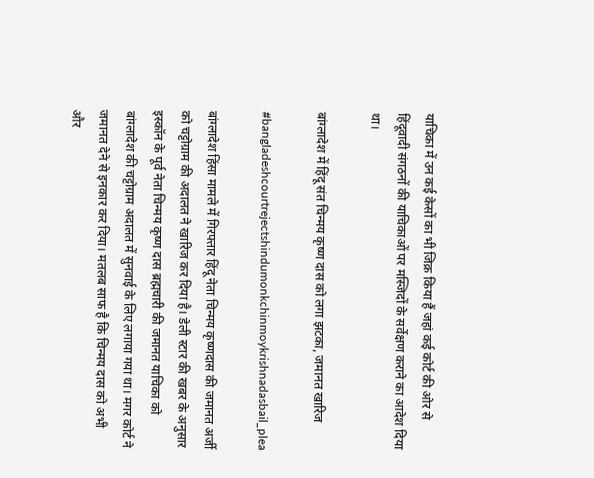याचिका में उन कई केसों का भी जिक्र किया हैं जहां कई कोर्ट की ओर से हिंदूवादी संगठनों की याचिकाओं पर मस्जिदों के सर्वेक्षण कराने का आदेश दिया था।

बांग्लादेश में हिंदू संत चिन्मय कृष्ण दास को लगा झटका, जमानत खारिज

#bangladeshcourtrejectshindumonkchinmoykrishnadasbail_plea

बांग्लादेश हिंसा मामले में गिरफ्तार हिंदू नेता चिन्मय कृष्णदास की जमानत अर्जी को चट्टोग्राम की अदालत ने खारिज कर दिया है। डेली स्टार की खबर के अनुसार इस्कॉन के पूर्व नेता चिन्मय कृष्ण दास ब्रह्मचारी की जमानत याचिका को बांग्लादेश की चट्टोग्राम अदालत में सुनवाई के लिए लगाया गया था। मगर कोर्ट ने जमानत देने से इनकार कर दिया। मतलब साफ है कि चिन्मय दास को अभी और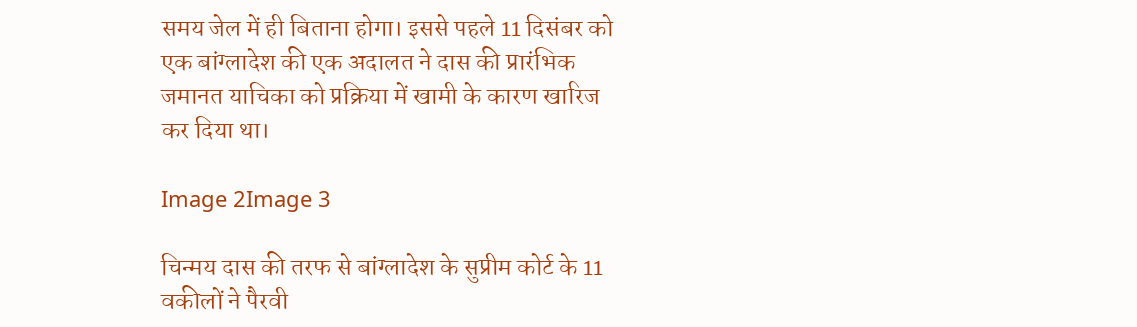समय जेल में ही बिताना होगा। इससे पहले 11 दिसंबर को एक बांग्लादेश की एक अदालत ने दास की प्रारंभिक जमानत याचिका को प्रक्रिया में खामी के कारण खारिज कर दिया था।

Image 2Image 3

चिन्मय दास की तरफ से बांग्लादेश के सुप्रीम कोर्ट के 11 वकीलों ने पैरवी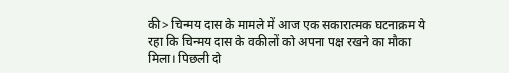की> चिन्मय दास के मामले में आज एक सकारात्मक घटनाक्रम ये रहा कि चिन्मय दास के वकीलों को अपना पक्ष रखने का मौका मिला। पिछली दो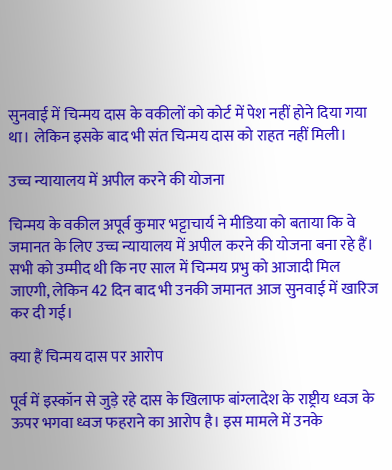सुनवाई में चिन्मय दास के वकीलों को कोर्ट में पेश नहीं होने दिया गया था। लेकिन इसके बाद भी संत चिन्मय दास को राहत नहीं मिली।

उच्च न्यायालय में अपील करने की योजना

चिन्मय के वकील अपूर्व कुमार भट्टाचार्य ने मीडिया को बताया कि वे जमानत के लिए उच्च न्यायालय में अपील करने की योजना बना रहे हैं। सभी को उम्मीद थी कि नए साल में चिन्मय प्रभु को आजादी मिल जाएगी, लेकिन 42 दिन बाद भी उनकी जमानत आज सुनवाई में खारिज कर दी गई।

क्या हैं चिन्मय दास पर आरोप

पूर्व में इस्कॉन से जुड़े रहे दास के खिलाफ बांग्लादेश के राष्ट्रीय ध्वज के ऊपर भगवा ध्वज फहराने का आरोप है। इस मामले में उनके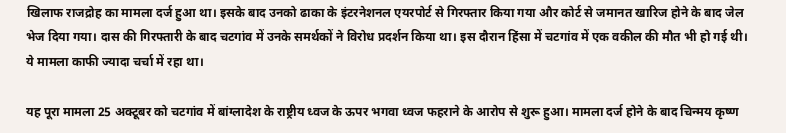खिलाफ राजद्रोह का मामला दर्ज हुआ था। इसके बाद उनको ढाका के इंटरनेशनल एयरपोर्ट से गिरफ्तार किया गया और कोर्ट से जमानत खारिज होने के बाद जेल भेज दिया गया। दास की गिरफ्तारी के बाद चटगांव में उनके समर्थकों ने विरोध प्रदर्शन किया था। इस दौरान हिंसा में चटगांव में एक वकील की मौत भी हो गई थी। ये मामला काफी ज्यादा चर्चा में रहा था।

यह पूरा मामला 25 अक्टूबर को चटगांव में बांग्लादेश के राष्ट्रीय ध्वज के ऊपर भगवा ध्वज फहराने के आरोप से शुरू हुआ। मामला दर्ज होने के बाद चिन्मय कृष्ण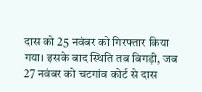दास को 25 नवंबर को गिरफ्तार किया गया। इसके बाद स्थिति तब बिगड़ी, जब 27 नवंबर को चटगांव कोर्ट से दास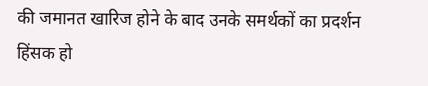की जमानत खारिज होने के बाद उनके समर्थकों का प्रदर्शन हिंसक हो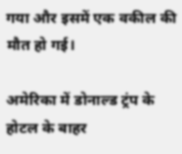गया और इसमें एक वकील की मौत हो गई।

अमेरिका में डोनाल्ड ट्रंप के होटल के बाहर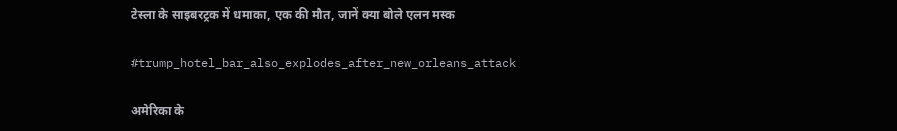टेस्ला के साइबरट्रक में धमाका, एक की मौत, जानें क्या बोले एलन मस्क

#trump_hotel_bar_also_explodes_after_new_orleans_attack

अमेरिका के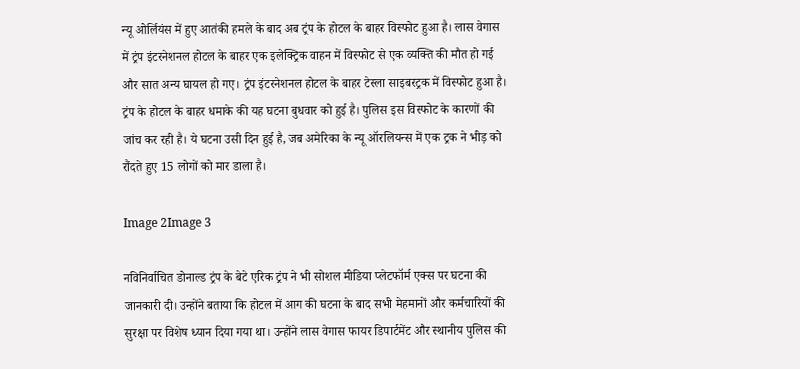न्यू ओर्लियंस में हुए आतंकी हमले के बाद अब ट्रंप के होटल के बाहर विस्फोट हुआ है। लास वेगास में ट्रंप इंटरनेशनल होटल के बाहर एक इलेक्ट्रिक वाहन में विस्फोट से एक व्यक्ति की मौत हो गई और सात अन्य घायल हो गए। ट्रंप इंटरनेशनल होटल के बाहर टेस्ला साइबरट्रक में विस्फोट हुआ है। ट्रंप के होटल के बाहर धमाके की यह घटना बुधवार को हुई है। पुलिस इस विस्फोट के कारणों की जांच कर रही है। ये घटना उसी दिन हुई है, जब अमेरिका के न्यू ऑरलियन्स में एक ट्रक ने भीड़ को रौंदते हुए 15 लोगों को मार डाला है।

Image 2Image 3

नविनिर्वाचित डोनाल्ड ट्रंप के बेटे एरिक ट्रंप ने भी सोशल मीडिया प्लेटफॉर्म एक्स पर घटना की जानकारी दी। उन्होंने बताया कि होटल में आग की घटना के बाद सभी मेहमानों और कर्मचारियों की सुरक्षा पर विशेष ध्यान दिया गया था। उन्होंने लास वेगास फायर डिपार्टमेंट और स्थानीय पुलिस की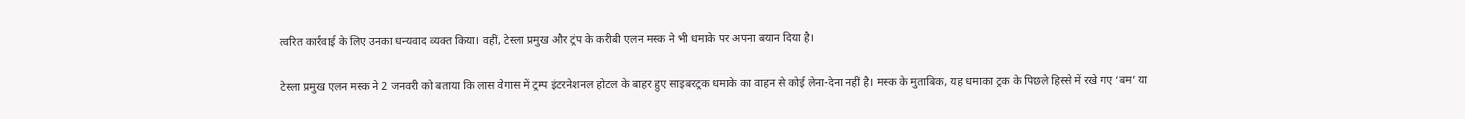त्वरित कार्रवाई के लिए उनका धन्यवाद व्यक्त किया। वहीं, टेस्ला प्रमुख और ट्रंप के करीबी एलन मस्क ने भी धमाके पर अपना बयान दिया है।

टेस्ला प्रमुख एलन मस्क ने 2 जनवरी को बताया कि लास वेगास में ट्रम्प इंटरनेशनल होटल के बाहर हुए साइबरट्रक धमाके का वाहन से कोई लेना-देना नहीं है। मस्क के मुताबिक, यह धमाका ट्रक के पिछले हिस्से में रखे गए ‘बम’ या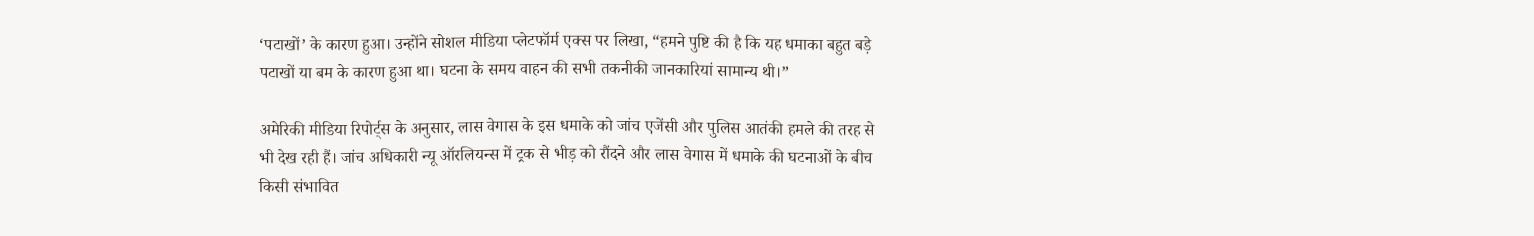‘पटाखों’ के कारण हुआ। उन्होंने सोशल मीडिया प्लेटफॉर्म एक्स पर लिखा, “हमने पुष्टि की है कि यह धमाका बहुत बड़े पटाखों या बम के कारण हुआ था। घटना के समय वाहन की सभी तकनीकी जानकारियां सामान्य थी।”

अमेरिकी मीडिया रिपोर्ट्स के अनुसार, लास वेगास के इस धमाके को जांच एजेंसी और पुलिस आतंकी हमले की तरह से भी देख रही हैं। जांच अधिकारी न्यू ऑरलियन्स में ट्रक से भीड़ को रौंदने और लास वेगास में धमाके की घटनाओं के बीच किसी संभावित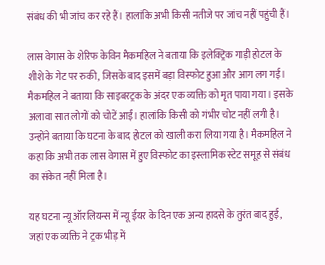संबंध की भी जांच कर रहे हैं। हालांकि अभी किसी नतीजे पर जांच नहीं पहुंची हैं।

लास वेगास के शेरिफ केविन मैकमहिल ने बताया कि इलेक्ट्रिक गाड़ी होटल के शीशे के गेट पर रुकी, जिसके बाद इसमें बड़ा विस्फोट हुआ और आग लग गई। मैकमहिल ने बताया कि साइबरट्रक के अंदर एक व्यक्ति को मृत पाया गया। इसके अलावा सात लोगों को चोटें आईं। हालांकि किसी को गंभीर चोट नहीं लगी है। उन्होंने बताया कि घटना के बाद होटल को खाली करा लिया गया है। मैकमहिल ने कहा कि अभी तक लास वेगास में हुए विस्फोट का इस्लामिक स्टेट समूह से संबंध का संकेत नहीं मिला है।

यह घटना न्यू ऑरलियन्स में न्यू ईयर के दिन एक अन्य हादसे के तुरंत बाद हुई, जहां एक व्यक्ति ने ट्रक भीड़ में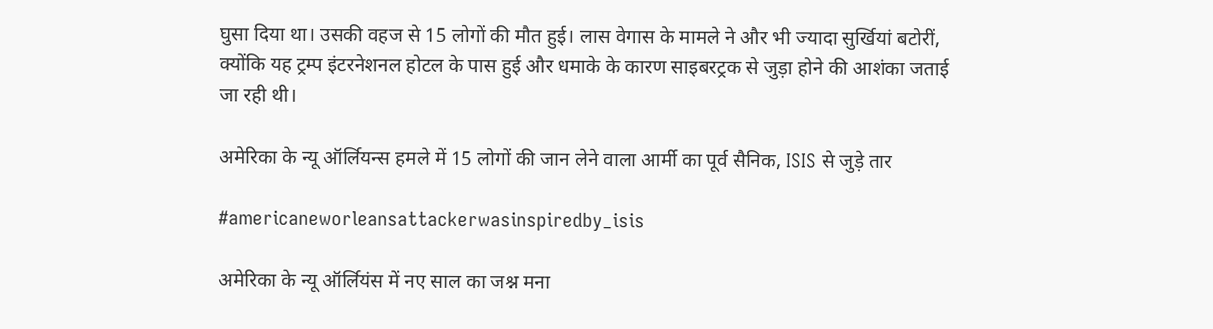घुसा दिया था। उसकी वहज से 15 लोगों की मौत हुई। लास वेगास के मामले ने और भी ज्यादा सुर्खियां बटोरीं, क्योंकि यह ट्रम्प इंटरनेशनल होटल के पास हुई और धमाके के कारण साइबरट्रक से जुड़ा होने की आशंका जताई जा रही थी।

अमेरिका के न्‍यू ऑर्ल‍ियन्‍स हमले में 15 लोगों की जान लेने वाला आर्मी का पूर्व सैनिक, ISIS से जुड़े तार

#americaneworleansattackerwasinspiredby_isis

अमेरिका के न्यू ऑर्लियंस में नए साल का जश्न मना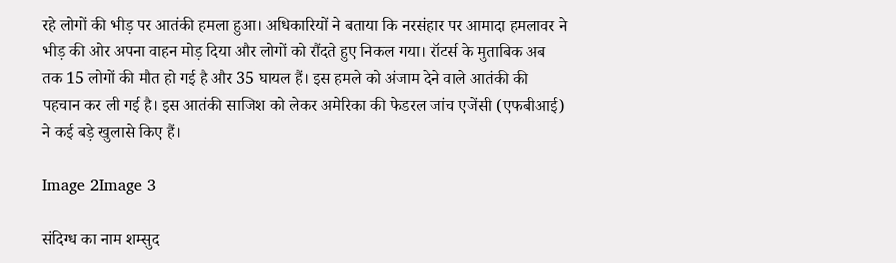रहे लोगों की भीड़ पर आतंकी हमला हुआ। अधिकारियों ने बताया कि नरसंहार पर आमादा हमलावर ने भीड़ की ओर अपना वाहन मोड़ दिया और लोगों को रौंदते हुए निकल गया। रॉटर्स के मुताबिक अब तक 15 लोगों की मौत हो गई है और 35 घायल हैं। इस हमले को अंजाम देने वाले आतंकी की पहचान कर ली गई है। इस आतंकी साजिश को लेकर अमेरिका की फेडरल जांच एजेंसी (एफबीआई) ने कई बड़े खुलासे किए हैं।

Image 2Image 3

संदिग्ध का नाम शम्सुद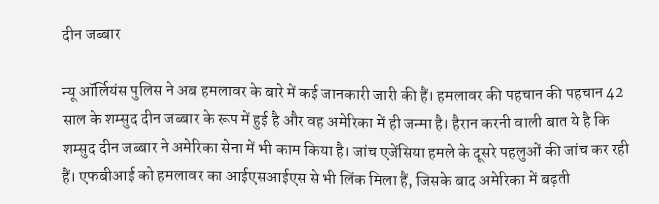दीन जब्बार

न्यू ऑर्लियंस पुलिस ने अब हमलावर के बारे में कई जानकारी जारी की हैं। हमलावर की पहचान की पहचान 42 साल के शम्सुद दीन जब्बार के रूप में हुई है और वह अमेरिका में ही जन्मा है। हैरान करनी वाली बात ये है कि शम्सुद दीन जब्बार ने अमेरिका सेना में भी काम किया है। जांच एजेंसिया हमले के दूसरे पहलुओं की जांच कर रही हैं। एफबीआई को हमलावर का आईएसआईएस से भी लिंक मिला हैं, जिसके बाद अमेरिका में बढ़ती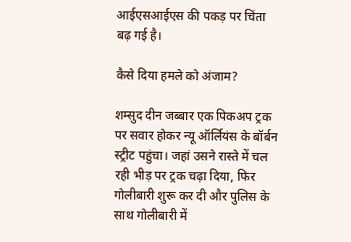आईएसआईएस की पकड़ पर चिंता बढ़ गई है।

कैसे दिया हमले को अंजाम?

शम्सुद दीन जब्बार एक पिकअप ट्रक पर सवार होकर न्यू ऑर्लियंस के बॉर्बन स्ट्रीट पहुंचा। जहां उसने रास्ते में चल रही भीड़ पर ट्रक चढ़ा दिया, फिर गोलीबारी शुरू कर दी और पुलिस के साथ गोलीबारी में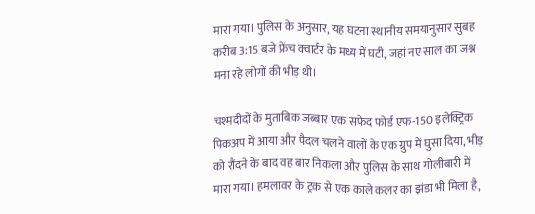मारा गया। पुलिस के अनुसार, यह घटना स्थानीय समयानुसार सुबह करीब 3:15 बजे फ्रेंच क्वार्टर के मध्य में घटी, जहां नए साल का जश्न मना रहे लोगों की भीड़ थी।

चश्मदीदों के मुताबिक जब्बार एक सफेद फोर्ड एफ-150 इलेक्ट्रिक पिकअप में आया और पैदल चलने वालों के एक ग्रुप में घुसा दिया, भीड़ को रौंदने के बाद वह बार निकला और पुलिस के साथ गोलीबारी में मारा गया। हमलावर के ट्रक से एक काले कलर का झंडा भी मिला है,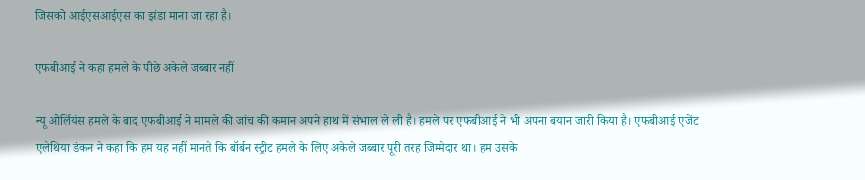जिसको आईएसआईएस का झंडा माना जा रहा है।

एफबीआई ने कहा हमले के पीछे अकेले जब्बार नहीं

न्यू ओर्लियंस हमले के बाद एफबीआई ने मामले की जांच की कमान अपने हाथ में संभाल ले ली है। हमले पर एफबीआई ने भी अपना बयान जारी किया है। एफबीआई एजेंट एलेथिया डंकन ने कहा कि हम यह नहीं मानते कि बॉर्बन स्ट्रीट हमले के लिए अकेले जब्बार पूरी तरह जिम्मेदार था। हम उसके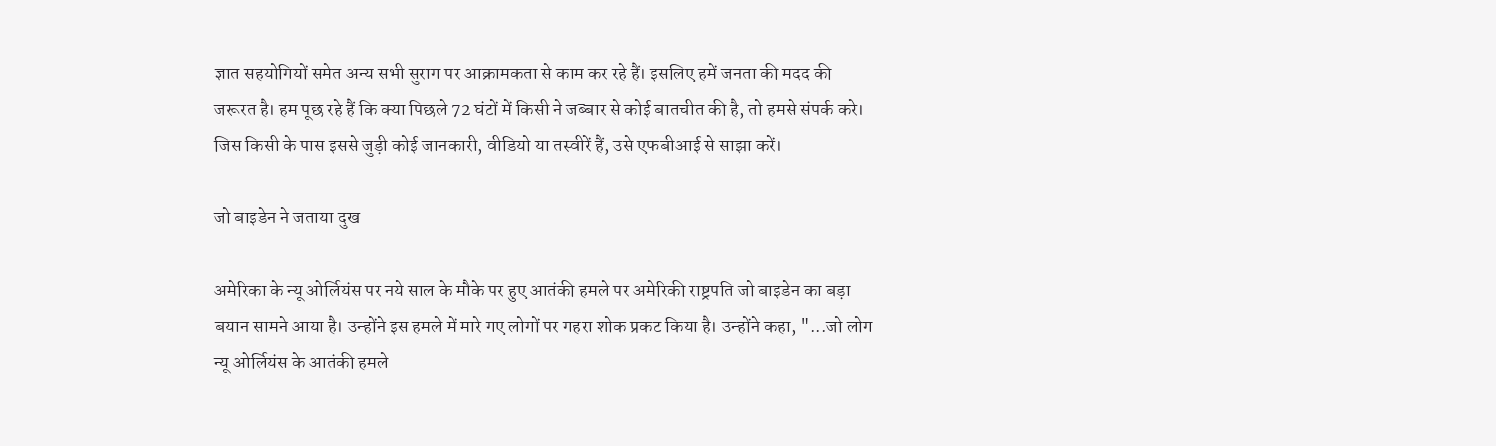ज्ञात सहयोगियों समेत अन्य सभी सुराग पर आक्रामकता से काम कर रहे हैं। इसलिए हमें जनता की मदद की जरूरत है। हम पूछ रहे हैं कि क्या पिछले 72 घंटों में किसी ने जब्बार से कोई बातचीत की है, तो हमसे संपर्क करे। जिस किसी के पास इससे जुड़ी कोई जानकारी, वीडियो या तस्वीरें हैं, उसे एफबीआई से साझा करें।

जो बाइडेन ने जताया दुख

अमेरिका के न्यू ओर्लियंस पर नये साल के मौके पर हुए आतंकी हमले पर अमेरिकी राष्ट्रपति जो बाइडेन का बड़ा बयान सामने आया है। उन्होंने इस हमले में मारे गए लोगों पर गहरा शोक प्रकट किया है। उन्होंने कहा, "...जो लोग न्यू ओर्लियंस के आतंकी हमले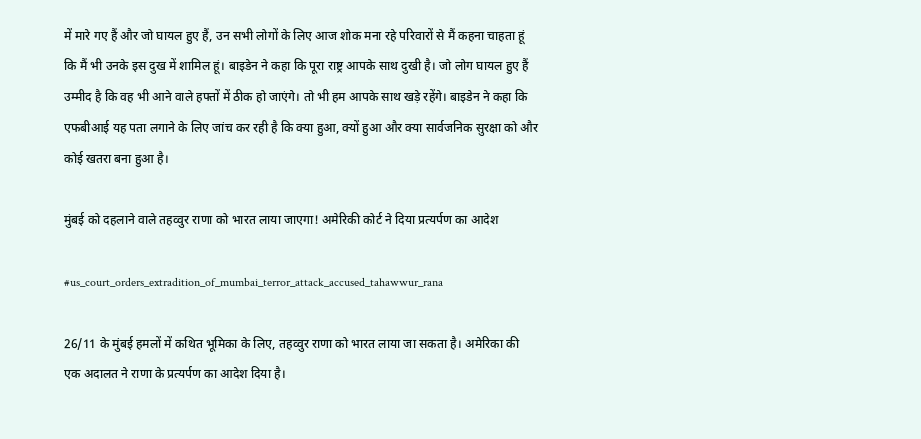में मारे गए हैं और जो घायल हुए हैं, उन सभी लोगों के लिए आज शोक मना रहे परिवारों से मैं कहना चाहता हूं कि मैं भी उनके इस दुख में शामिल हूं। बाइडेन ने कहा कि पूरा राष्ट्र आपके साथ दुखी है। जो लोग घायल हुए हैं उम्मीद है कि वह भी आने वाले हफ्तों में ठीक हो जाएंगे। तो भी हम आपके साथ खड़े रहेंगे। बाइडेन ने कहा कि एफबीआई यह पता लगाने के लिए जांच कर रही है कि क्या हुआ, क्यों हुआ और क्या सार्वजनिक सुरक्षा को और कोई खतरा बना हुआ है।

मुंबई को दहलाने वाले तहव्वुर राणा को भारत लाया जाएगा! अमेरिकी कोर्ट ने दिया प्रत्यर्पण का आदेश

#us_court_orders_extradition_of_mumbai_terror_attack_accused_tahawwur_rana

26/11 के मुंबई हमलों में कथित भूमिका के लिए, तहव्वुर राणा को भारत लाया जा सकता है। अमेरिका की एक अदालत ने राणा के प्रत्यर्पण का आदेश दिया है।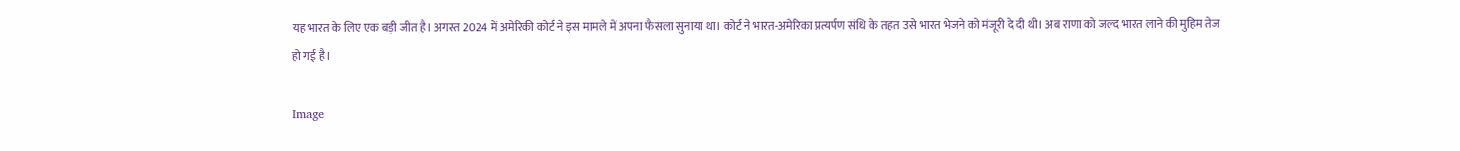यह भारत के लिए एक बड़ी जीत है। अगस्त 2024 में अमेरिकी कोर्ट ने इस मामले में अपना फैसला सुनाया था। कोर्ट ने भारत-अमेरिका प्रत्यर्पण संधि के तहत उसे भारत भेजने को मंजूरी दे दी थी। अब राणा को जल्द भारत लाने की मुहिम तेज हो गई है।

Image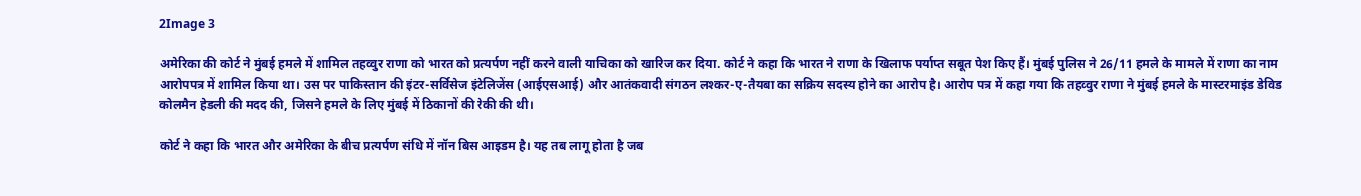2Image 3

अमेरिका की कोर्ट ने मुंबई हमले में शामिल तहव्वुर राणा को भारत को प्रत्यर्पण नहीं करने वाली याचिका को खारिज कर दिया. कोर्ट ने कहा कि भारत ने राणा के खिलाफ पर्याप्त सबूत पेश किए हैं। मुंबई पुलिस ने 26/11 हमले के मामले में राणा का नाम आरोपपत्र में शामिल किया था। उस पर पाकिस्तान की इंटर-सर्विसेज इंटेलिजेंस (आईएसआई) और आतंकवादी संगठन लश्कर-ए-तैयबा का सक्रिय सदस्य होने का आरोप है। आरोप पत्र में कहा गया कि तहव्वुर राणा ने मुंबई हमले के मास्टरमाइंड डेविड कोलमैन हेडली की मदद की, जिसने हमले के लिए मुंबई में ठिकानों की रेकी की थी।

कोर्ट ने कहा कि भारत और अमेरिका के बीच प्रत्यर्पण संधि में नॉन बिस आइडम है। यह तब लागू होता है जब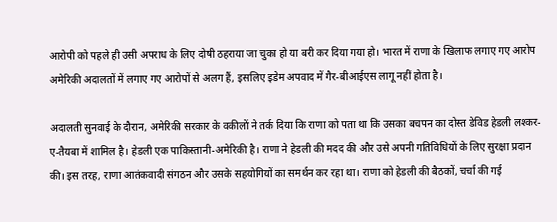आरोपी को पहले ही उसी अपराध के लिए दोषी ठहराया जा चुका हो या बरी कर दिया गया हो। भारत में राणा के खिलाफ लगाए गए आरोप अमेरिकी अदालतों में लगाए गए आरोपों से अलग हैं, इसलिए इडेम अपवाद में गैर-बीआईएस लागू नहीं होता है।

अदालती सुनवाई के दौरान, अमेरिकी सरकार के वकीलों ने तर्क दिया कि राणा को पता था कि उसका बचपन का दोस्त डेविड हेडली लश्कर-ए-तैयबा में शामिल है। हेडली एक पाकिस्तानी-अमेरिकी है। राणा ने हेडली की मदद की और उसे अपनी गतिविधियों के लिए सुरक्षा प्रदान की। इस तरह, राणा आतंकवादी संगठन और उसके सहयोगियों का समर्थन कर रहा था। राणा को हेडली की बैठकों, चर्चा की गई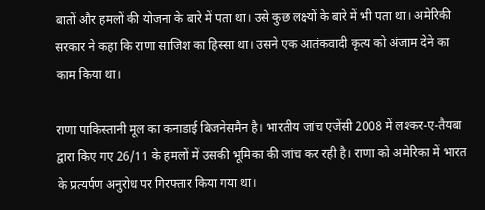बातों और हमलों की योजना के बारे में पता था। उसे कुछ लक्ष्यों के बारे में भी पता था। अमेरिकी सरकार ने कहा कि राणा साजिश का हिस्सा था। उसने एक आतंकवादी कृत्य को अंजाम देने का काम किया था।

राणा पाकिस्तानी मूल का कनाडाई बिजनेसमैन है। भारतीय जांच एजेंसी 2008 में लश्कर-ए-तैयबा द्वारा किए गए 26/11 के हमलों में उसकी भूमिका की जांच कर रही है। राणा को अमेरिका में भारत के प्रत्यर्पण अनुरोध पर गिरफ्तार किया गया था।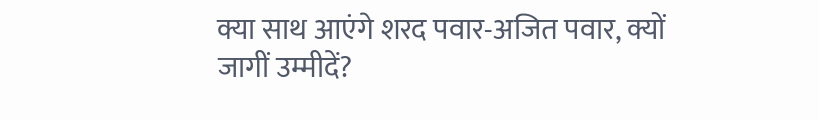क्या साथ आएंगे शरद पवार-अजित पवार, क्यों जागीं उम्मीदें?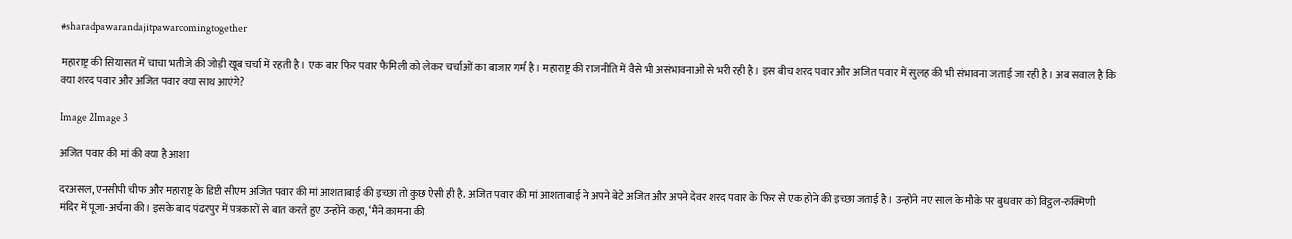#sharadpawarandajitpawarcomingtogether

महाराष्ट्र की सियासत में चाचा भतीजे की जोड़ी खूब चर्चा में रहती है। एक बार फिर पवार फैमिली को लेकर चर्चाओं का बाजार गर्म है। महाराष्ट्र की राजनीति में वैसे भी असंभावनाओं से भरी रही है। इस बीच शरद पवार और अजित पवार में सुलह की भी संभावना जताई जा रही है। अब सवाल है कि क्या शरद पवार और अजित पवार क्या साथ आएंगे?

Image 2Image 3

अजित पवार की मां की क्या है आशा

दरअसल, एनसीपी चीफ और महाराष्ट्र के डिप्टी सीएम अजित पवार की मां आशताबाई की इच्छा तो कुछ ऐसी ही है. अजित पवार की मां आशताबाई ने अपने बेटे अजित और अपने देवर शरद पवार के फिर से एक होने की इच्छा जताई है। उन्होंने नए साल के मौके पर बुधवार को विट्ठल-रुक्मिणी मंदिर में पूजा-अर्चना की। इसके बाद पंढरपुर में पत्रकारों से बात करते हुए उन्होंने कहा, ‘मैंने कामना की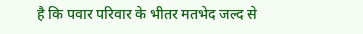है कि पवार परिवार के भीतर मतभेद जल्द से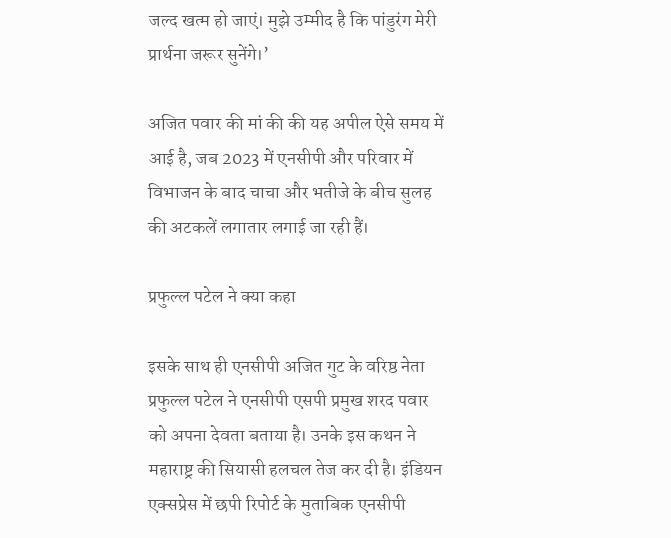जल्द खत्म हो जाएं। मुझे उम्मीद है कि पांडुरंग मेरी प्रार्थना जरूर सुनेंगे।’

अजित पवार की मां की की यह अपील ऐसे समय में आई है, जब 2023 में एनसीपी और परिवार में विभाजन के बाद चाचा और भतीजे के बीच सुलह की अटकलें लगातार लगाई जा रही हैं।

प्रफुल्ल पटेल ने क्या कहा

इसके साथ ही एनसीपी अजित गुट के वरिष्ठ नेता प्रफुल्ल पटेल ने एनसीपी एसपी प्रमुख शरद पवार को अपना देवता बताया है। उनके इस कथन ने महाराष्ट्र की सियासी हलचल तेज कर दी है। इंडियन एक्सप्रेस में छपी रिपोर्ट के मुताबिक एनसीपी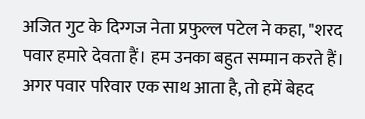अजित गुट के दिग्गज नेता प्रफुल्ल पटेल ने कहा, "शरद पवार हमारे देवता हैं। हम उनका बहुत सम्मान करते हैं। अगर पवार परिवार एक साथ आता है, तो हमें बेहद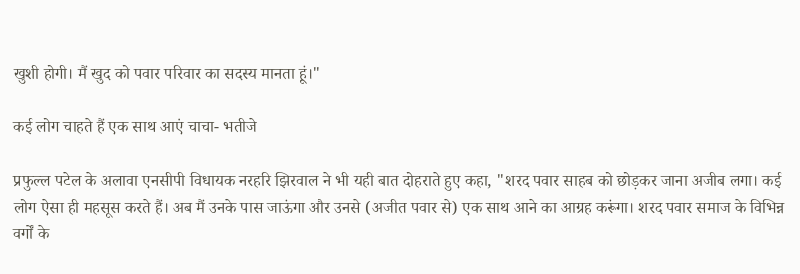खुशी होगी। मैं खुद को पवार परिवार का सदस्य मानता हूं।"

कई लोग चाहते हैं एक साथ आएं चाचा- भतीजे

प्रफुल्ल पटेल के अलावा एनसीपी विधायक नरहरि झिरवाल ने भी यही बात दोहराते हुए कहा, "शरद पवार साहब को छोड़कर जाना अजीब लगा। कई लोग ऐसा ही महसूस करते हैं। अब मैं उनके पास जाऊंगा और उनसे (अजीत पवार से) एक साथ आने का आग्रह करूंगा। शरद पवार समाज के विभिन्न वर्गों के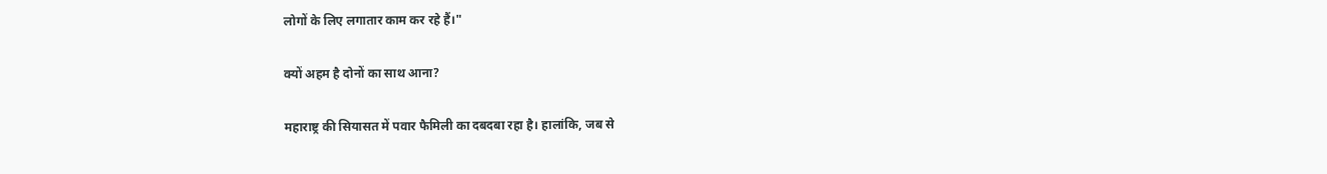लोगों के लिए लगातार काम कर रहे हैं।"

क्यों अहम है दोनों का साथ आना?

महाराष्ट्र की सियासत में पवार फैमिली का दबदबा रहा है। हालांकि, जब से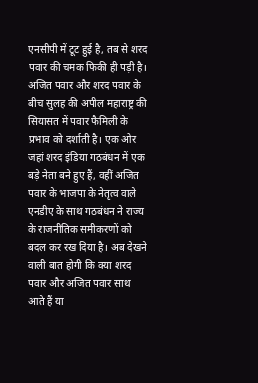एनसीपी में टूट हुई है, तब से शरद पवार की चमक फिकी ही पड़ी है। अजित पवार और शरद पवार के बीच सुलह की अपील महाराष्ट्र की सियासत में पवार फैमिली के प्रभाव को दर्शाती है। एक ओर जहां शरद इंडिया गठबंधन में एक बड़े नेता बने हुए हैं, वहीं अजित पवार के भाजपा के नेतृत्व वाले एनडीए के साथ गठबंधन ने राज्य के राजनीतिक समीकरणों को बदल कर रख दिया है। अब देखने वाली बात होगी कि क्या शरद पवार और अजित पवार साथ आते हैं या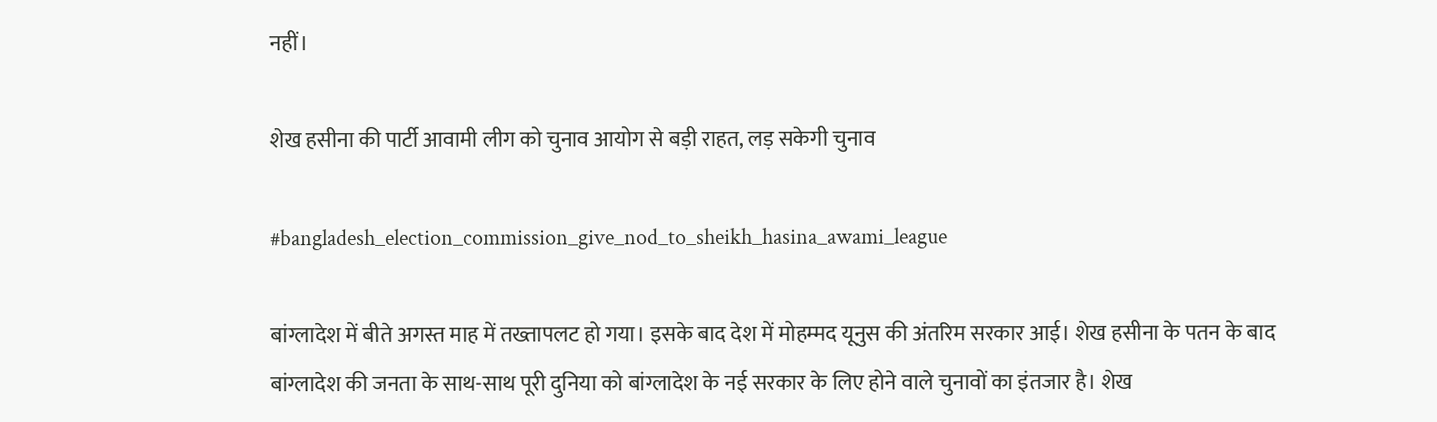नहीं।

शेख हसीना की पार्टी आवामी लीग को चुनाव आयोग से बड़ी राहत, लड़ सकेगी चुनाव

#bangladesh_election_commission_give_nod_to_sheikh_hasina_awami_league

बांग्‍लादेश में बीते अगस्त माह में तख्तापलट हो गया। इसके बाद देश में मोहम्‍मद यूनुस की अंतरिम सरकार आई। शेख हसीना के पतन के बाद बांग्लादेश की जनता के साथ-साथ पूरी दुनिया को बांग्लादेश के नई सरकार के लिए होने वाले चुनावों का इंतजार है। शेख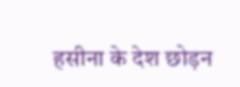हसीना के देश छोड़न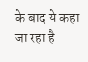के बाद ये कहा जा रहा है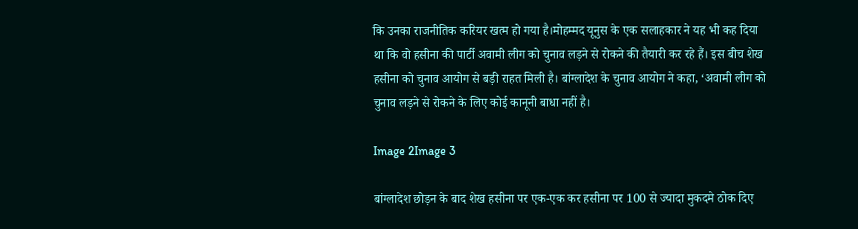कि उनका राजनीतिक करियर खत्म हो गया है।मोहम्मद यूनुस के एक सलाहकार ने यह भी कह दिया था कि वो हसीना की पार्टी अवामी लीग को चुनाव लड़ने से रोकने की तैयारी कर रहे हैं। इस बीच शेख हसीना को चुनाव आयोग से बड़ी राहत मिली है। बांग्लादेश के चुनाव आयोग ने कहा, ‘अवामी लीग को चुनाव लड़ने से रोकने के लिए कोई कानूनी बाधा नहीं है।

Image 2Image 3

बांग्‍लादेश छोड़न के बाद शेख हसीना पर एक-एक कर हसीना पर 100 से ज्‍यादा मुकदमे ठोक दिए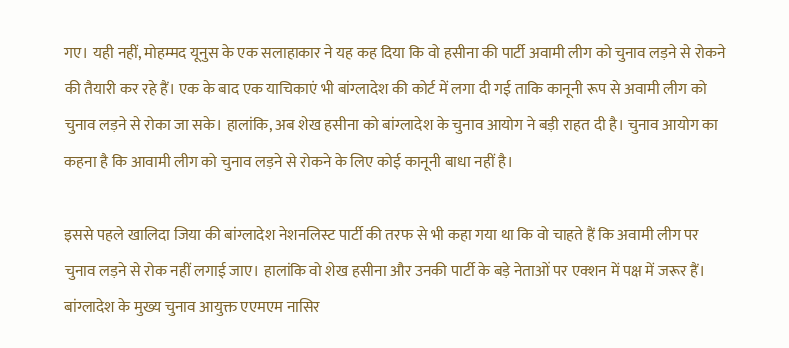गए। यही नहीं, मोहम्‍मद यूनुस के एक सलाहाकार ने यह कह दिया कि वो हसीना की पार्टी अवामी लीग को चुनाव लड़ने से रोकने की तैयारी कर रहे हैं। एक के बाद एक याचिकाएं भी बांग्‍लादेश की कोर्ट में लगा दी गई ताकि कानूनी रूप से अवामी लीग को चुनाव लड़ने से रोका जा सके। हालांकि, अब शेख हसीना को बांग्‍लादेश के चुनाव आयोग ने बड़ी राहत दी है। चुनाव आयोग का कहना है कि आवामी लीग को चुनाव लड़ने से रोकने के लिए कोई कानूनी बाधा नहीं है।

इससे पहले खालिदा जिया की बांग्लादेश नेशनलिस्ट पार्टी की तरफ से भी कहा गया था कि वो चाहते हैं कि अवामी लीग पर चुनाव लड़ने से रोक नहीं लगाई जाए। हालांकि वो शेख हसीना और उनकी पार्टी के बड़े नेताओं पर एक्‍शन में पक्ष में जरूर हैं। बांग्लादेश के मुख्य चुनाव आयुक्त एएमएम नासिर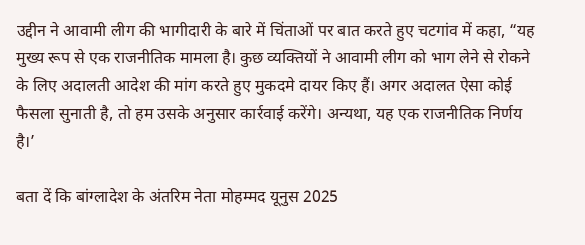उद्दीन ने आवामी लीग की भागीदारी के बारे में चिंताओं पर बात करते हुए चटगांव में कहा, “यह मुख्य रूप से एक राजनीतिक मामला है। कुछ व्यक्तियों ने आवामी लीग को भाग लेने से रोकने के लिए अदालती आदेश की मांग करते हुए मुकदमे दायर किए हैं। अगर अदालत ऐसा कोई फैसला सुनाती है, तो हम उसके अनुसार कार्रवाई करेंगे। अन्यथा, यह एक राजनीतिक निर्णय है।’

बता दें कि बांग्लादेश के अंतरिम नेता मोहम्मद यूनुस 2025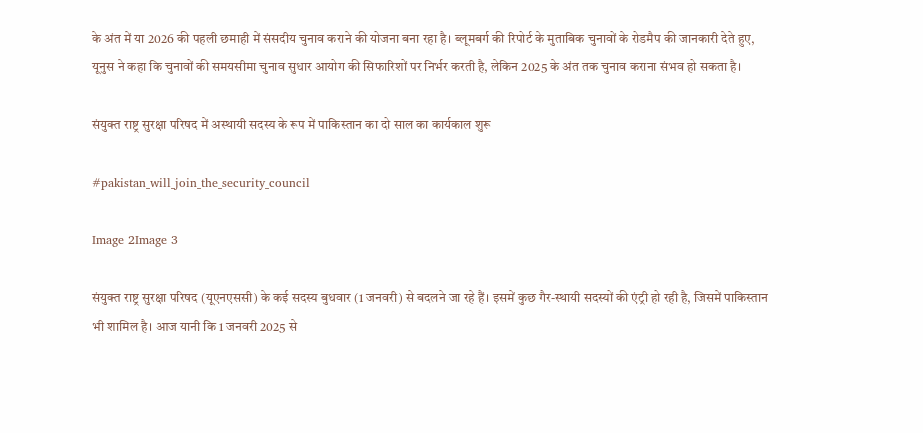के अंत में या 2026 की पहली छमाही में संसदीय चुनाव कराने की योजना बना रहा है। ब्लूमबर्ग की रिपोर्ट के मुताबिक चुनावों के रोडमैप की जानकारी देते हुए, यूनुस ने कहा कि चुनावों की समयसीमा चुनाव सुधार आयोग की सिफारिशों पर निर्भर करती है, लेकिन 2025 के अंत तक चुनाव कराना संभव हो सकता है।

संयुक्त राष्ट्र सुरक्षा परिषद में अस्थायी सदस्य के रूप में पाकिस्तान का दो साल का कार्यकाल शुरू

#pakistan_will_join_the_security_council

Image 2Image 3

संयुक्त राष्ट्र सुरक्षा परिषद (यूएनएससी) के कई सदस्य बुधवार (1 जनवरी) से बदलने जा रहे हैं। इसमें कुछ गैर-स्थायी सदस्यों की एंट्री हो रही है, जिसमें पाकिस्तान भी शामिल है। आज यानी कि 1 जनवरी 2025 से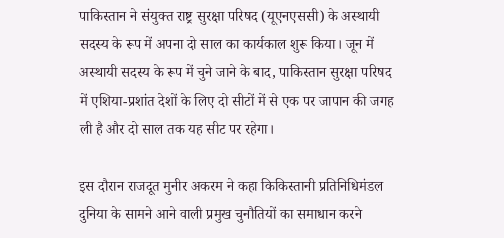पाकिस्तान ने संयुक्त राष्ट्र सुरक्षा परिषद (यूएनएससी) के अस्थायी सदस्य के रूप में अपना दो साल का कार्यकाल शुरू किया। जून में अस्थायी सदस्य के रूप में चुने जाने के बाद, पाकिस्तान सुरक्षा परिषद में एशिया-प्रशांत देशों के लिए दो सीटों में से एक पर जापान की जगह ली है और दो साल तक यह सीट पर रहेगा।

इस दौरान राजदूत मुनीर अकरम ने कहा किकिस्तानी प्रतिनिधिमंडल दुनिया के सामने आने वाली प्रमुख चुनौतियों का समाधान करने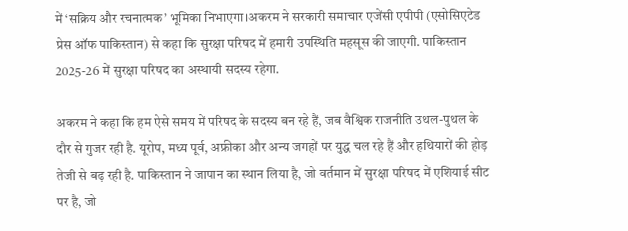में ‘सक्रिय और रचनात्मक’ भूमिका निभाएगा।अकरम ने सरकारी समाचार एजेंसी एपीपी (एसोसिएटेड प्रेस ऑफ पाकिस्तान) से कहा कि सुरक्षा परिषद में हमारी उपस्थिति महसूस की जाएगी. पाकिस्तान 2025-26 में सुरक्षा परिषद का अस्थायी सदस्य रहेगा.

अकरम ने कहा कि हम ऐसे समय में परिषद के सदस्य बन रहे हैं, जब वैश्विक राजनीति उथल-पुथल के दौर से गुजर रही है. यूरोप, मध्य पूर्व, अफ्रीका और अन्य जगहों पर युद्ध चल रहे हैं और हथियारों की होड़ तेजी से बढ़ रही है. पाकिस्तान ने जापान का स्थान लिया है, जो वर्तमान में सुरक्षा परिषद में एशियाई सीट पर है, जो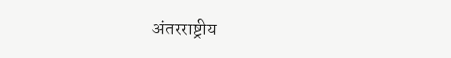अंतरराष्ट्रीय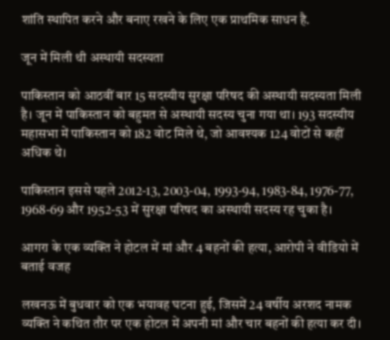शांति स्थापित करने और बनाए रखने के लिए एक प्राथमिक साधन है.

जून में मिली थी अस्थायी सदस्यता

पाकिस्तान को आठवीं बार 15 सदस्यीय सुरक्षा परिषद की अस्थायी सदस्यता मिली है। जून में पाकिस्तान को बहुमत से अस्थायी सदस्य चुना गया था। 193 सदस्यीय महासभा में पाकिस्तान को 182 वोट मिले थे, जो आवश्यक 124 वोटों से कहीं अधिक थे।

पाकिस्तान इससे पहले 2012-13, 2003-04, 1993-94, 1983-84, 1976-77, 1968-69 और 1952-53 में सुरक्षा परिषद का अस्थायी सदस्य रह चुका है।

आगरा के एक व्यक्ति ने होटल में मां और 4 बहनों की हत्या, आरोपी ने वीडियो में बताई वजह

लखनऊ में बुधवार को एक भयावह घटना हुई, जिसमें 24 वर्षीय अरशद नामक व्यक्ति ने कथित तौर पर एक होटल में अपनी मां और चार बहनों की हत्या कर दी।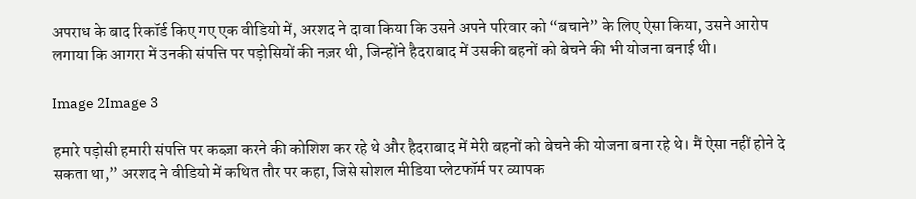अपराध के बाद रिकॉर्ड किए गए एक वीडियो में, अरशद ने दावा किया कि उसने अपने परिवार को “बचाने” के लिए ऐसा किया, उसने आरोप लगाया कि आगरा में उनकी संपत्ति पर पड़ोसियों की नज़र थी, जिन्होंने हैदराबाद में उसकी बहनों को बेचने की भी योजना बनाई थी।

Image 2Image 3

हमारे पड़ोसी हमारी संपत्ति पर कब्ज़ा करने की कोशिश कर रहे थे और हैदराबाद में मेरी बहनों को बेचने की योजना बना रहे थे। मैं ऐसा नहीं होने दे सकता था,” अरशद ने वीडियो में कथित तौर पर कहा, जिसे सोशल मीडिया प्लेटफॉर्म पर व्यापक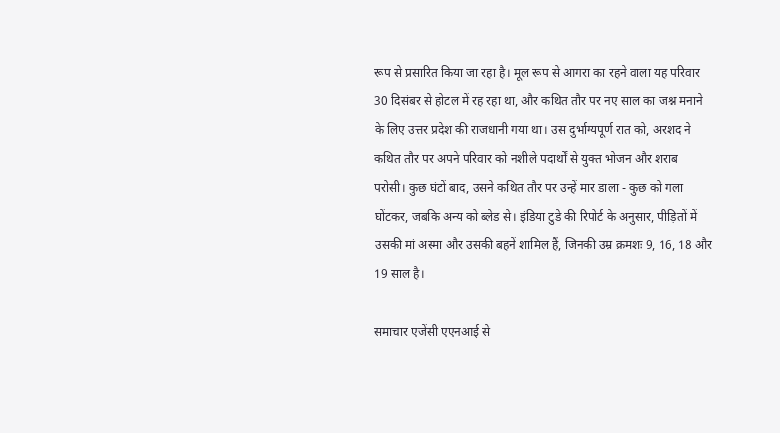रूप से प्रसारित किया जा रहा है। मूल रूप से आगरा का रहने वाला यह परिवार 30 दिसंबर से होटल में रह रहा था, और कथित तौर पर नए साल का जश्न मनाने के लिए उत्तर प्रदेश की राजधानी गया था। उस दुर्भाग्यपूर्ण रात को, अरशद ने कथित तौर पर अपने परिवार को नशीले पदार्थों से युक्त भोजन और शराब परोसी। कुछ घंटों बाद, उसने कथित तौर पर उन्हें मार डाला - कुछ को गला घोंटकर, जबकि अन्य को ब्लेड से। इंडिया टुडे की रिपोर्ट के अनुसार, पीड़ितों में उसकी मां अस्मा और उसकी बहनें शामिल हैं, जिनकी उम्र क्रमशः 9, 16, 18 और 19 साल है।

समाचार एजेंसी एएनआई से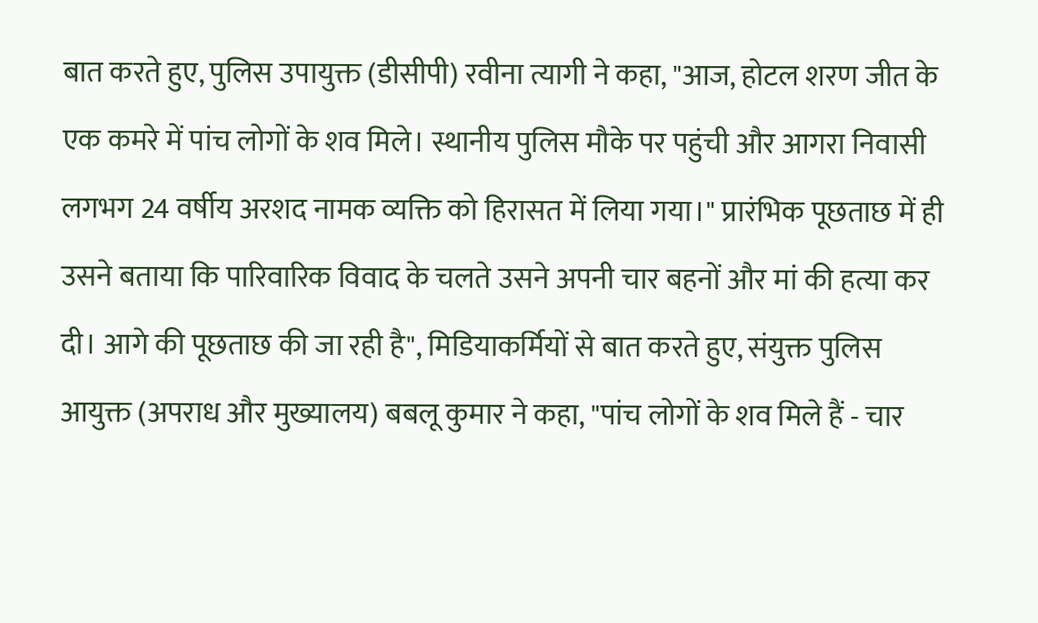बात करते हुए, पुलिस उपायुक्त (डीसीपी) रवीना त्यागी ने कहा, "आज, होटल शरण जीत के एक कमरे में पांच लोगों के शव मिले। स्थानीय पुलिस मौके पर पहुंची और आगरा निवासी लगभग 24 वर्षीय अरशद नामक व्यक्ति को हिरासत में लिया गया।" प्रारंभिक पूछताछ में ही उसने बताया कि पारिवारिक विवाद के चलते उसने अपनी चार बहनों और मां की हत्या कर दी। आगे की पूछताछ की जा रही है", मिडियाकर्मियों से बात करते हुए, संयुक्त पुलिस आयुक्त (अपराध और मुख्यालय) बबलू कुमार ने कहा, "पांच लोगों के शव मिले हैं - चार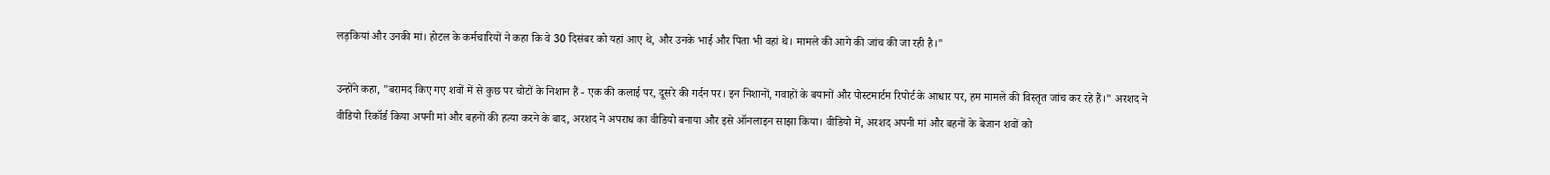लड़कियां और उनकी मां। होटल के कर्मचारियों ने कहा कि वे 30 दिसंबर को यहां आए थे, और उनके भाई और पिता भी वहां थे। मामले की आगे की जांच की जा रही है।"

उन्होंने कहा, "बरामद किए गए शवों में से कुछ पर चोटों के निशान हैं - एक की कलाई पर, दूसरे की गर्दन पर। इन निशानों, गवाहों के बयानों और पोस्टमार्टम रिपोर्ट के आधार पर, हम मामले की विस्तृत जांच कर रहे हैं।" अरशद ने वीडियो रिकॉर्ड किया अपनी मां और बहनों की हत्या करने के बाद, अरशद ने अपराध का वीडियो बनाया और इसे ऑनलाइन साझा किया। वीडियो में, अरशद अपनी मां और बहनों के बेजान शवों को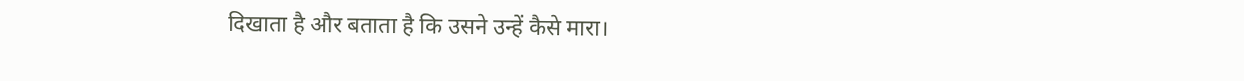दिखाता है और बताता है कि उसने उन्हें कैसे मारा।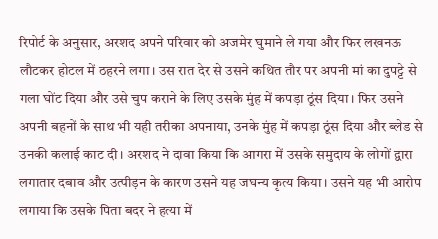रिपोर्ट के अनुसार, अरशद अपने परिवार को अजमेर घुमाने ले गया और फिर लखनऊ लौटकर होटल में ठहरने लगा। उस रात देर से उसने कथित तौर पर अपनी मां का दुपट्टे से गला घोंट दिया और उसे चुप कराने के लिए उसके मुंह में कपड़ा ठूंस दिया। फिर उसने अपनी बहनों के साथ भी यही तरीका अपनाया, उनके मुंह में कपड़ा ठूंस दिया और ब्लेड से उनकी कलाई काट दी। अरशद ने दावा किया कि आगरा में उसके समुदाय के लोगों द्वारा लगातार दबाव और उत्पीड़न के कारण उसने यह जघन्य कृत्य किया। उसने यह भी आरोप लगाया कि उसके पिता बदर ने हत्या में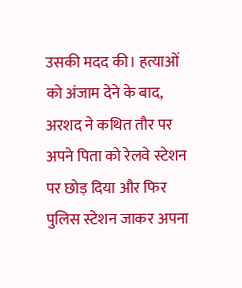उसकी मदद की। हत्याओं को अंजाम देने के बाद, अरशद ने कथित तौर पर अपने पिता को रेलवे स्टेशन पर छोड़ दिया और फिर पुलिस स्टेशन जाकर अपना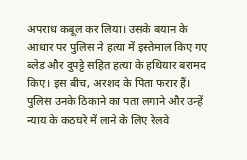अपराध कबूल कर लिया। उसके बयान के आधार पर पुलिस ने हत्या में इस्तेमाल किए गए ब्लेड और दुपट्टे सहित हत्या के हथियार बरामद किए। इस बीच, अरशद के पिता फरार हैं। पुलिस उनके ठिकाने का पता लगाने और उन्हें न्याय के कठघरे में लाने के लिए रेलवे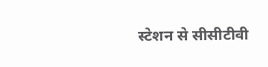स्टेशन से सीसीटीवी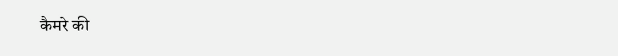कैमरे की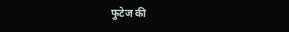फुटेज की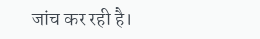जांच कर रही है।